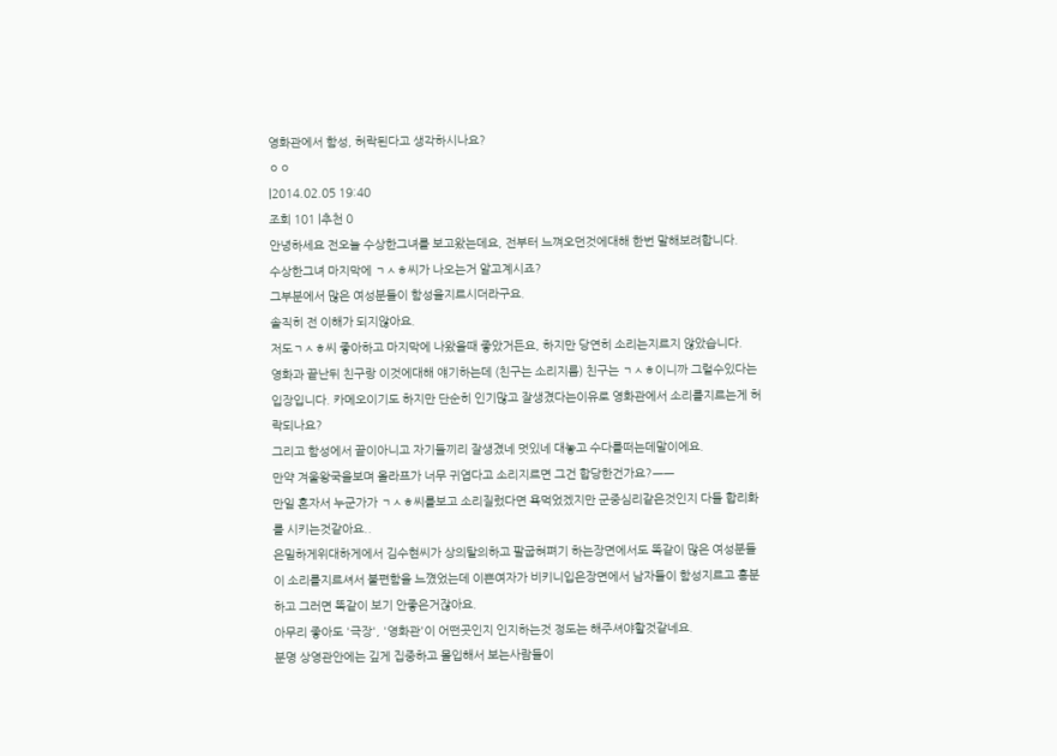영화관에서 함성, 허락된다고 생각하시나요?
ㅇㅇ
|2014.02.05 19:40
조회 101 |추천 0
안녕하세요 전오늘 수상한그녀를 보고왔는데요, 전부터 느껴오던것에대해 한번 말해보려합니다.
수상한그녀 마지막에 ㄱㅅㅎ씨가 나오는거 알고계시죠?
그부분에서 많은 여성분들이 함성을지르시더라구요.
솔직히 전 이해가 되지않아요.
저도ㄱㅅㅎ씨 좋아하고 마지막에 나왔을때 좋았거든요, 하지만 당연히 소리는지르지 않았습니다.
영화과 끝난뒤 친구랑 이것에대해 얘기하는데 (친구는 소리지름) 친구는 ㄱㅅㅎ이니까 그럴수있다는 입장입니다. 카메오이기도 하지만 단순히 인기많고 잘생겼다는이유로 영화관에서 소리를지르는게 허락되나요?
그리고 함성에서 끝이아니고 자기들끼리 잘생겼네 멋있네 대놓고 수다를떠는데말이에요.
만약 겨울왕국을보며 올라프가 너무 귀엽다고 소리지르면 그건 합당한건가요?ㅡㅡ
만일 혼자서 누군가가 ㄱㅅㅎ씨를보고 소리질렀다면 욕먹었겠지만 군중심리같은것인지 다들 합리화를 시키는것같아요..
은밀하게위대하게에서 김수현씨가 상의탈의하고 팔굽혀펴기 하는장면에서도 똑같이 많은 여성분들이 소리를지르셔서 불편함을 느꼈었는데 이쁜여자가 비키니입은장면에서 남자들이 함성지르고 흥분하고 그러면 똑같이 보기 안좋은거잖아요.
아무리 좋아도 '극장', '영화관'이 어떤곳인지 인지하는것 정도는 해주셔야할것같네요.
분명 상영관안에는 깊게 집중하고 몰입해서 보는사람들이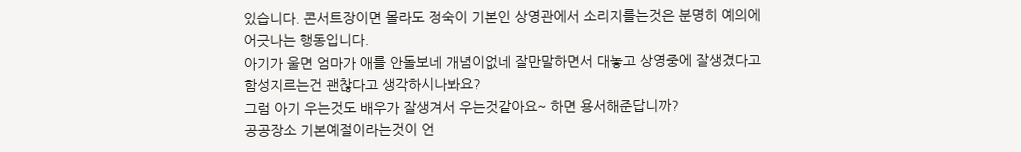있습니다. 콘서트장이면 몰라도 정숙이 기본인 상영관에서 소리지를는것은 분명히 예의에 어긋나는 행동입니다.
아기가 울면 엄마가 애를 안돌보네 개념이없네 잘만말하면서 대놓고 상영중에 잘생겼다고 함성지르는건 괜찮다고 생각하시나봐요?
그럼 아기 우는것도 배우가 잘생겨서 우는것같아요~ 하면 용서해준답니까?
공공장소 기본예절이라는것이 언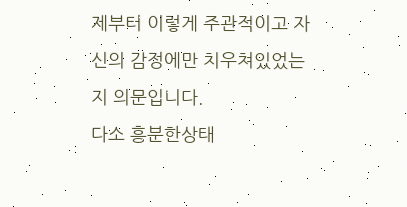제부터 이렇게 주관적이고 자신의 감정에만 치우쳐있었는지 의문입니다.
다소 흥분한상태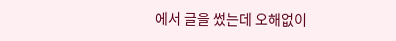에서 글을 썼는데 오해없이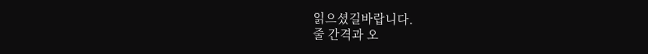읽으셨길바랍니다.
줄 간격과 오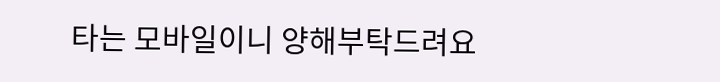타는 모바일이니 양해부탁드려요